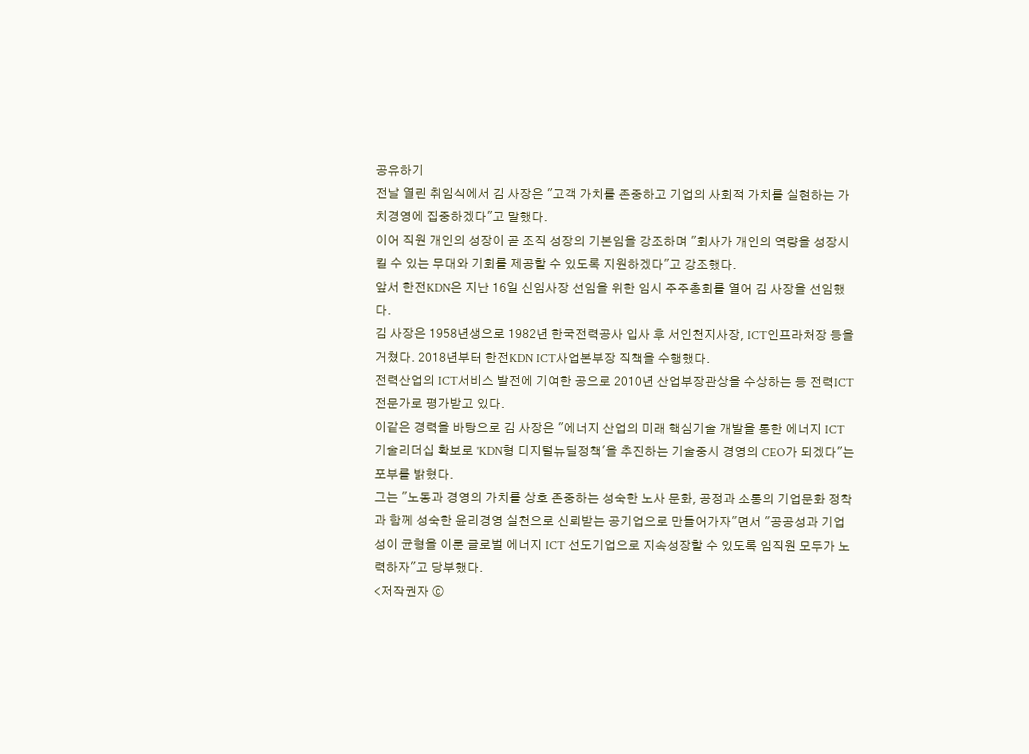공유하기
전날 열린 취임식에서 김 사장은 "고객 가치를 존중하고 기업의 사회적 가치를 실현하는 가치경영에 집중하겠다"고 말했다.
이어 직원 개인의 성장이 곧 조직 성장의 기본임을 강조하며 "회사가 개인의 역량을 성장시킬 수 있는 무대와 기회를 제공할 수 있도록 지원하겠다"고 강조했다.
앞서 한전KDN은 지난 16일 신임사장 선임을 위한 임시 주주총회를 열어 김 사장을 선임했다.
김 사장은 1958년생으로 1982년 한국전력공사 입사 후 서인천지사장, ICT인프라처장 등을 거쳤다. 2018년부터 한전KDN ICT사업본부장 직책을 수행했다.
전력산업의 ICT서비스 발전에 기여한 공으로 2010년 산업부장관상을 수상하는 등 전력ICT 전문가로 평가받고 있다.
이같은 경력을 바탕으로 김 사장은 "에너지 산업의 미래 핵심기술 개발을 통한 에너지 ICT 기술리더십 확보로 'KDN형 디지털뉴딜정책'을 추진하는 기술중시 경영의 CEO가 되겠다"는 포부를 밝혔다.
그는 "노동과 경영의 가치를 상호 존중하는 성숙한 노사 문화, 공정과 소통의 기업문화 정착과 함께 성숙한 윤리경영 실천으로 신뢰받는 공기업으로 만들어가자"면서 "공공성과 기업성이 균형을 이룬 글로벌 에너지 ICT 선도기업으로 지속성장할 수 있도록 임직원 모두가 노력하자"고 당부했다.
<저작권자 ⓒ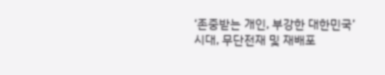‘존중받는 개인, 부강한 대한민국’ 시대, 무단전재 및 재배포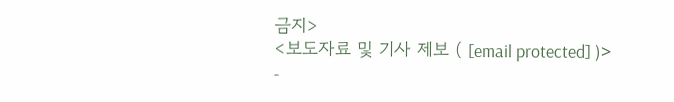금지>
<보도자료 및 기사 제보 ( [email protected] )>
-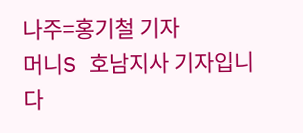나주=홍기철 기자
머니S 호남지사 기자입니다